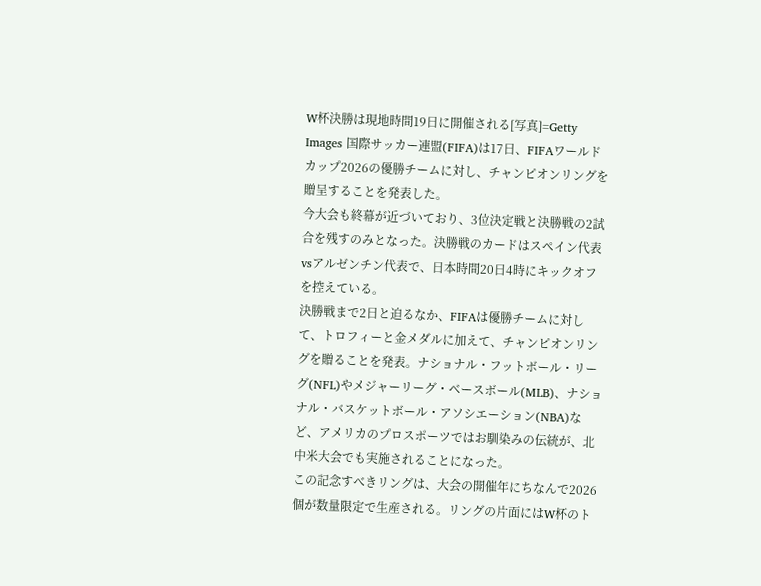W杯決勝は現地時間19日に開催される[写真]=Getty Images 国際サッカー連盟(FIFA)は17日、FIFAワールドカップ2026の優勝チームに対し、チャンピオンリングを贈呈することを発表した。
今大会も終幕が近づいており、3位決定戦と決勝戦の2試合を残すのみとなった。決勝戦のカードはスペイン代表vsアルゼンチン代表で、日本時間20日4時にキックオフを控えている。
決勝戦まで2日と迫るなか、FIFAは優勝チームに対して、トロフィーと金メダルに加えて、チャンピオンリングを贈ることを発表。ナショナル・フットボール・リーグ(NFL)やメジャーリーグ・ベースボール(MLB)、ナショナル・バスケットボール・アソシエーション(NBA)など、アメリカのプロスポーツではお馴染みの伝統が、北中米大会でも実施されることになった。
この記念すべきリングは、大会の開催年にちなんで2026個が数量限定で生産される。リングの片面にはW杯のト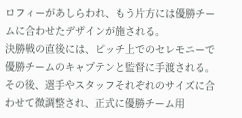ロフィーがあしらわれ、もう片方には優勝チームに合わせたデザインが施される。
決勝戦の直後には、ピッチ上でのセレモニーで優勝チームのキャプテンと監督に手渡される。その後、選手やスタッフそれぞれのサイズに合わせて微調整され、正式に優勝チーム用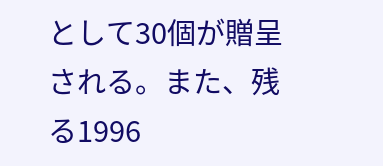として30個が贈呈される。また、残る1996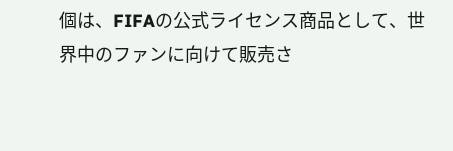個は、FIFAの公式ライセンス商品として、世界中のファンに向けて販売さ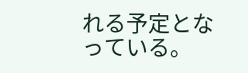れる予定となっている。